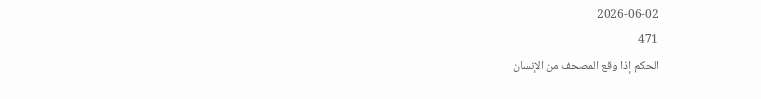2026-06-02
471
الحكم إذا وقع المصحف من الإنسان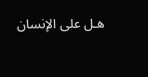هـل على الإنسان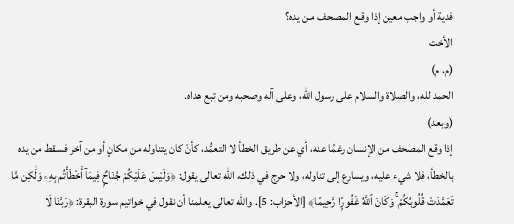فدية أو واجب معين إذا وقـع المصحف مـن يده؟
الأخت
(م. م)
الحمد لله، والصلاة والسلام على رسول الله، وعلى آله وصحبه ومن تبع هداه.
(وبعد)
إذا وقع المصحف من الإنسان رغمًا عنه، أي عن طريق الخطأ لا التعمُّد، كأنْ كان يتناوله من مكانٍ أو من آخر فسقط من يده بالخطأ، فلا شيء عليه، ويسارع إلى تناوله، ولا حرج في ذلك، الله تعالى يقول: ﴿وَلَيْسَ عَلَيْكُمْ جُنَاحٌۭ فِيمَآ أَخْطَأْتُم بِهِۦ وَلَٰكِن مَّا تَعَمَّدَتْ قُلُوبُكُمْ ۚ وَكَانَ ٱللَّهُ غَفُورًۭا رَّحِيمًا﴾ [الأحزاب: 5]. والله تعالى يعلمنا أن نقول في خواتيم سورة البقرة: ﴿رَبَّنَا لَا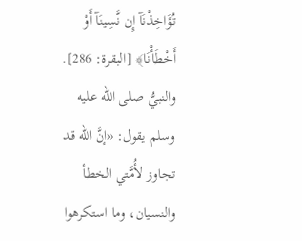تُؤَاخِذْنَآ إِن نَّسِينَآ أَوْ أَخْطَأْنَا﴾ [البقرة: 286].
والنبيُّ صلى الله عليه وسلم يقول: «إنَّ الله قد تجاوز لأُمَّتي الخطأ والنسيان، وما استكرهوا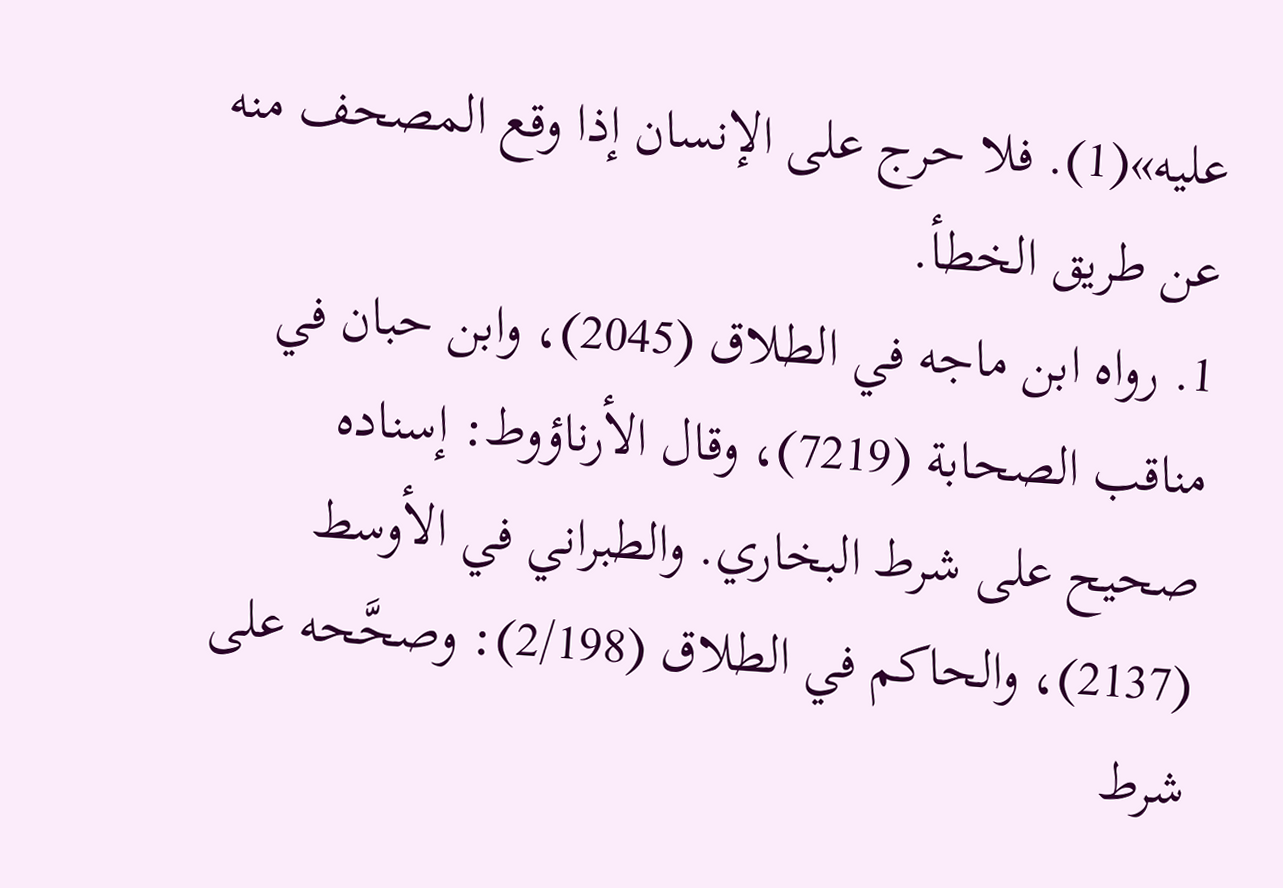عليه»(1). فلا حرج على الإنسان إذا وقع المصحف منه عن طريق الخطأ.
1. رواه ابن ماجه في الطلاق (2045)، وابن حبان في مناقب الصحابة (7219)، وقال الأرناؤوط: إسناده صحيح على شرط البخاري. والطبراني في الأوسط (2137)، والحاكم في الطلاق (2/198): وصحَّحه على شرط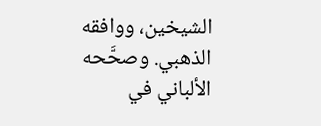الشيخين، ووافقه الذهبي. وصحَّحه الألباني في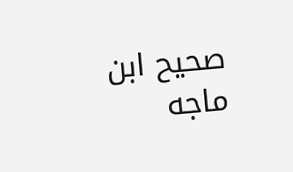صحيح ابن ماجه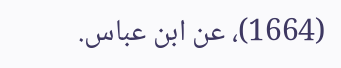(1664)، عن ابن عباس.